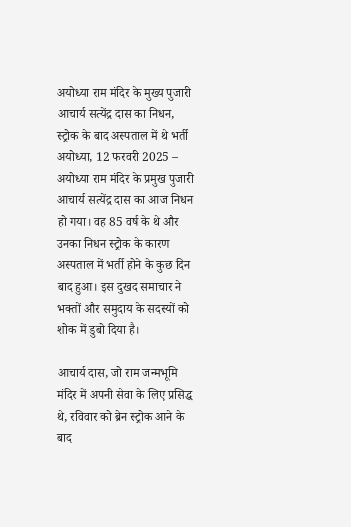अयोध्या राम मंदिर के मुख्य पुजारी आचार्य सत्येंद्र दास का निधन, स्ट्रोक के बाद अस्पताल में थे भर्ती
अयोध्या, 12 फरवरी 2025 – अयोध्या राम मंदिर के प्रमुख पुजारी आचार्य सत्येंद्र दास का आज निधन हो गया। वह 85 वर्ष के थे और उनका निधन स्ट्रोक के कारण अस्पताल में भर्ती होने के कुछ दिन बाद हुआ। इस दुखद समाचार ने भक्तों और समुदाय के सदस्यों को शोक में डुबो दिया है।

आचार्य दास, जो राम जन्मभूमि मंदिर में अपनी सेवा के लिए प्रसिद्ध थे, रविवार को ब्रेन स्ट्रोक आने के बाद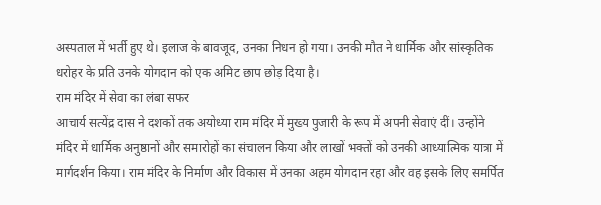अस्पताल में भर्ती हुए थे। इलाज के बावजूद, उनका निधन हो गया। उनकी मौत ने धार्मिक और सांस्कृतिक धरोहर के प्रति उनके योगदान को एक अमिट छाप छोड़ दिया है।
राम मंदिर में सेवा का लंबा सफर
आचार्य सत्येंद्र दास ने दशकों तक अयोध्या राम मंदिर में मुख्य पुजारी के रूप में अपनी सेवाएं दीं। उन्होंने मंदिर में धार्मिक अनुष्ठानों और समारोहों का संचालन किया और लाखों भक्तों को उनकी आध्यात्मिक यात्रा में मार्गदर्शन किया। राम मंदिर के निर्माण और विकास में उनका अहम योगदान रहा और वह इसके लिए समर्पित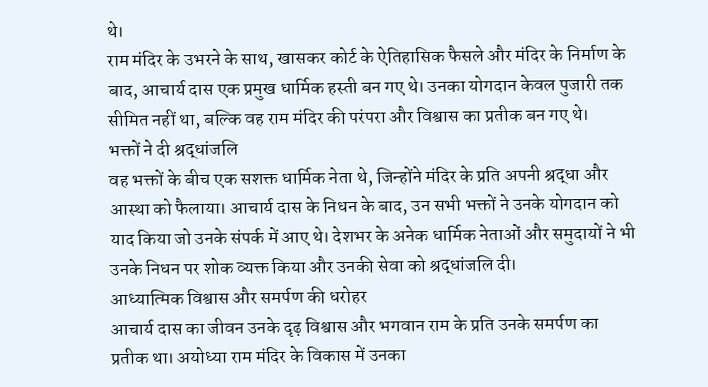थे।
राम मंदिर के उभरने के साथ, खासकर कोर्ट के ऐतिहासिक फैसले और मंदिर के निर्माण के बाद, आचार्य दास एक प्रमुख धार्मिक हस्ती बन गए थे। उनका योगदान केवल पुजारी तक सीमित नहीं था, बल्कि वह राम मंदिर की परंपरा और विश्वास का प्रतीक बन गए थे।
भक्तों ने दी श्रद्धांजलि
वह भक्तों के बीच एक सशक्त धार्मिक नेता थे, जिन्होंने मंदिर के प्रति अपनी श्रद्धा और आस्था को फैलाया। आचार्य दास के निधन के बाद, उन सभी भक्तों ने उनके योगदान को याद किया जो उनके संपर्क में आए थे। देशभर के अनेक धार्मिक नेताओं और समुदायों ने भी उनके निधन पर शोक व्यक्त किया और उनकी सेवा को श्रद्धांजलि दी।
आध्यात्मिक विश्वास और समर्पण की धरोहर
आचार्य दास का जीवन उनके दृढ़ विश्वास और भगवान राम के प्रति उनके समर्पण का प्रतीक था। अयोध्या राम मंदिर के विकास में उनका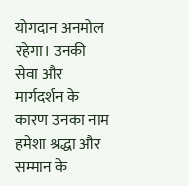योगदान अनमोल रहेगा। उनकी सेवा और मार्गदर्शन के कारण उनका नाम हमेशा श्रद्धा और सम्मान के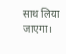साथ लिया जाएगा।